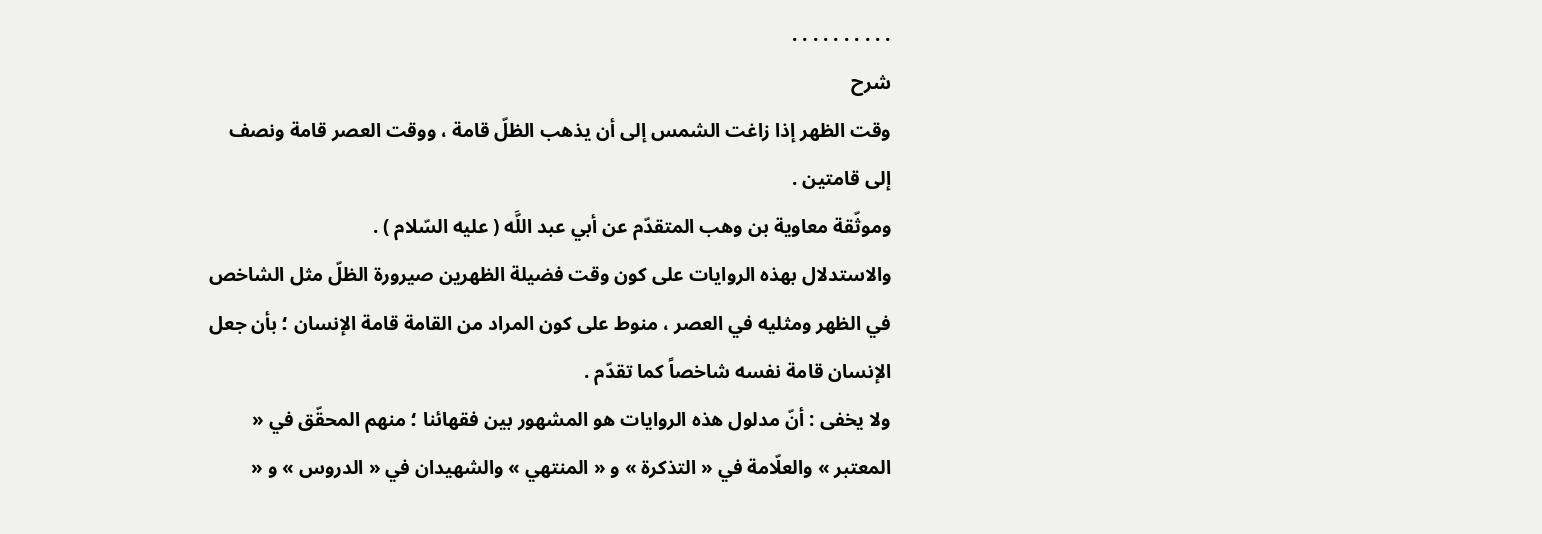. . . . . . . . . .
شرح
وقت الظهر إذا زاغت الشمس إلى أن يذهب الظلّ قامة ، ووقت العصر قامة ونصف إلى قامتين .
وموثّقة معاوية بن وهب المتقدّم عن أبي عبد اللَّه ( عليه السّلام ) .
والاستدلال بهذه الروايات على كون وقت فضيلة الظهرين صيرورة الظلّ مثل الشاخص في الظهر ومثليه في العصر ، منوط على كون المراد من القامة قامة الإنسان ؛ بأن جعل الإنسان قامة نفسه شاخصاً كما تقدّم .
ولا يخفى : أنّ مدلول هذه الروايات هو المشهور بين فقهائنا ؛ منهم المحقّق في « المعتبر » والعلّامة في « التذكرة » و « المنتهي » والشهيدان في « الدروس » و «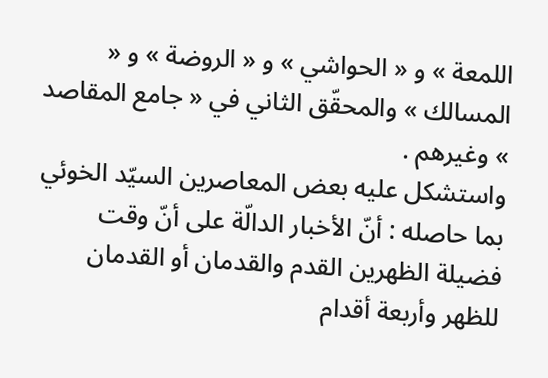اللمعة » و « الحواشي » و « الروضة » و « المسالك » والمحقّق الثاني في « جامع المقاصد » وغيرهم .
واستشكل عليه بعض المعاصرين السيّد الخوئي بما حاصله : أنّ الأخبار الدالّة على أنّ وقت فضيلة الظهرين القدم والقدمان أو القدمان للظهر وأربعة أقدام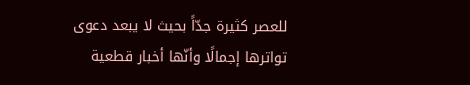للعصر كثيرة جدّاً بحيث لا يبعد دعوى تواترها إجمالًا وأنّها أخبار قطعية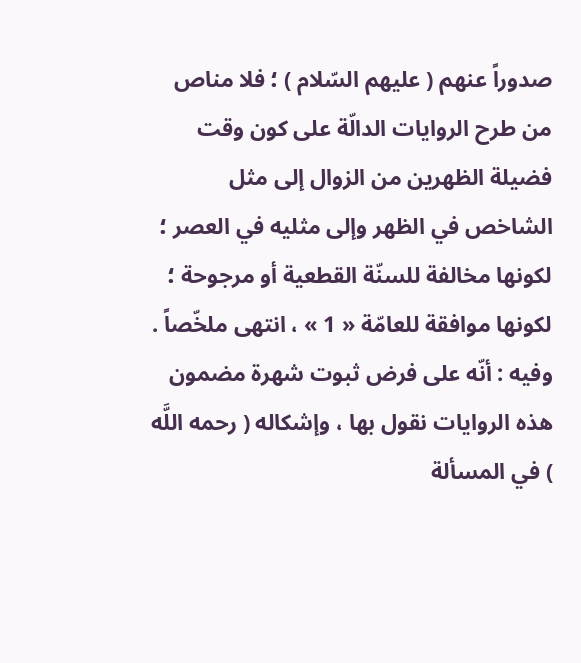صدوراً عنهم ( عليهم السّلام ) ؛ فلا مناص من طرح الروايات الدالّة على كون وقت فضيلة الظهرين من الزوال إلى مثل الشاخص في الظهر وإلى مثليه في العصر ؛ لكونها مخالفة للسنّة القطعية أو مرجوحة ؛ لكونها موافقة للعامّة « 1 » ، انتهى ملخّصاً .
وفيه : أنّه على فرض ثبوت شهرة مضمون هذه الروايات نقول بها ، وإشكاله ( رحمه اللَّه ) في المسألة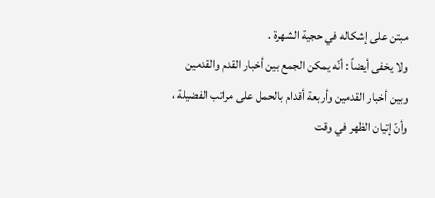مبتن على إشكاله في حجية الشهرة .
ولا يخفى أيضاً : أنّه يمكن الجمع بين أخبار القدم والقدمين وبين أخبار القدمين وأربعة أقدام بالحمل على مراتب الفضيلة ، وأنّ إتيان الظهر في وقت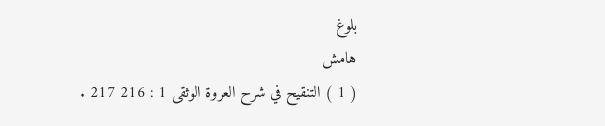بلوغ
هامش
( 1 ) التنقيح في شرح العروة الوثقى 1 : 216 217 .